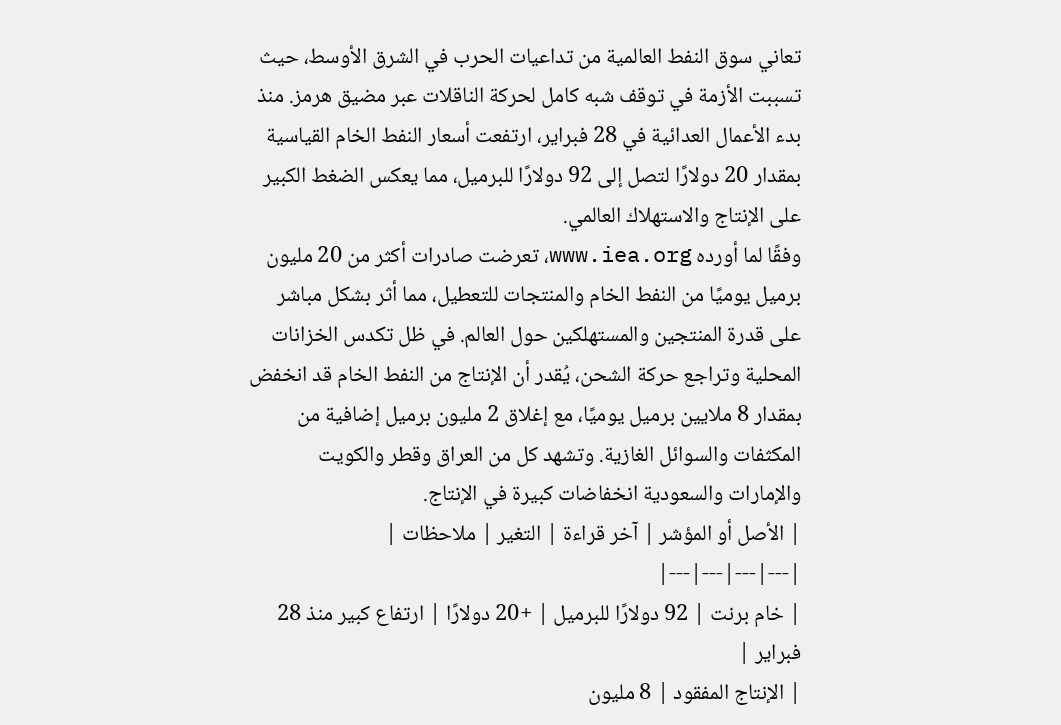تعاني سوق النفط العالمية من تداعيات الحرب في الشرق الأوسط، حيث تسببت الأزمة في توقف شبه كامل لحركة الناقلات عبر مضيق هرمز. منذ بدء الأعمال العدائية في 28 فبراير، ارتفعت أسعار النفط الخام القياسية بمقدار 20 دولارًا لتصل إلى 92 دولارًا للبرميل، مما يعكس الضغط الكبير على الإنتاج والاستهلاك العالمي.
وفقًا لما أورده www.iea.org، تعرضت صادرات أكثر من 20 مليون برميل يوميًا من النفط الخام والمنتجات للتعطيل، مما أثر بشكل مباشر على قدرة المنتجين والمستهلكين حول العالم. في ظل تكدس الخزانات المحلية وتراجع حركة الشحن، يُقدر أن الإنتاج من النفط الخام قد انخفض بمقدار 8 ملايين برميل يوميًا، مع إغلاق 2 مليون برميل إضافية من المكثفات والسوائل الغازية. وتشهد كل من العراق وقطر والكويت والإمارات والسعودية انخفاضات كبيرة في الإنتاج.
| الأصل أو المؤشر | آخر قراءة | التغير | ملاحظات |
|---|---|---|---|
| خام برنت | 92 دولارًا للبرميل | +20 دولارًا | ارتفاع كبير منذ 28 فبراير |
| الإنتاج المفقود | 8 مليون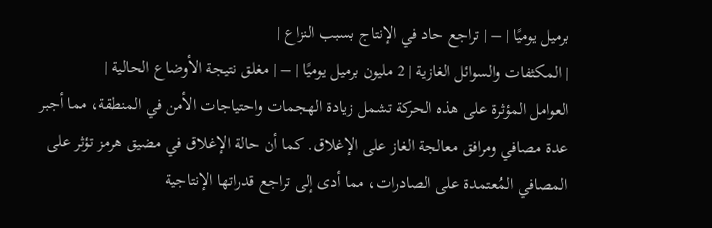برميل يوميًا | – | تراجع حاد في الإنتاج بسبب النزاع |
| المكثفات والسوائل الغازية | 2 مليون برميل يوميًا | – | مغلق نتيجة الأوضاع الحالية |
العوامل المؤثرة على هذه الحركة تشمل زيادة الهجمات واحتياجات الأمن في المنطقة، مما أجبر عدة مصافي ومرافق معالجة الغاز على الإغلاق. كما أن حالة الإغلاق في مضيق هرمز تؤثر على المصافي المُعتمدة على الصادرات، مما أدى إلى تراجع قدراتها الإنتاجية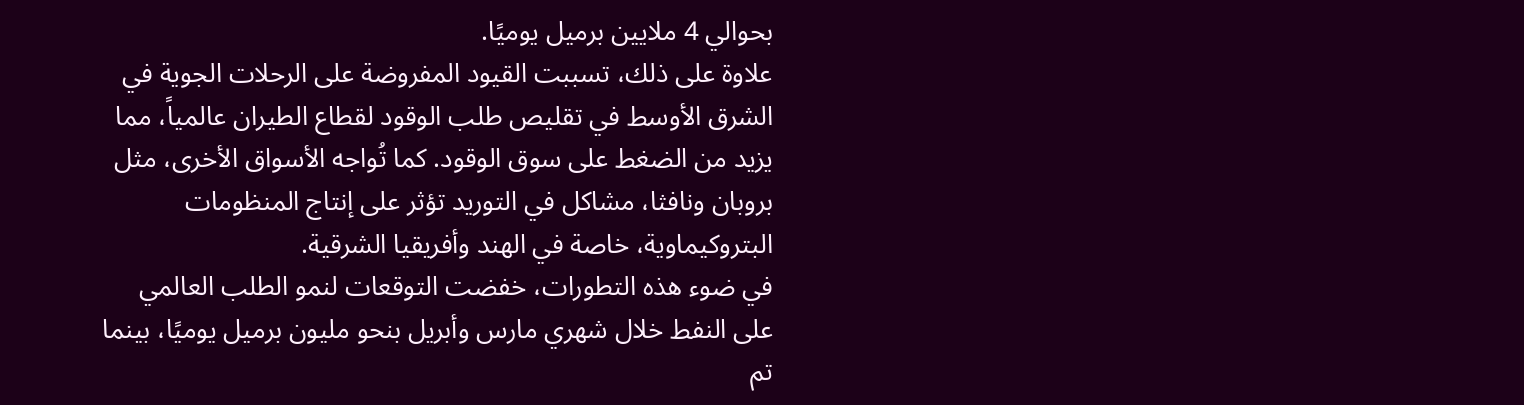بحوالي 4 ملايين برميل يوميًا.
علاوة على ذلك، تسببت القيود المفروضة على الرحلات الجوية في الشرق الأوسط في تقليص طلب الوقود لقطاع الطيران عالمياً، مما يزيد من الضغط على سوق الوقود. كما تُواجه الأسواق الأخرى، مثل بروبان ونافثا، مشاكل في التوريد تؤثر على إنتاج المنظومات البتروكيماوية، خاصة في الهند وأفريقيا الشرقية.
في ضوء هذه التطورات، خفضت التوقعات لنمو الطلب العالمي على النفط خلال شهري مارس وأبريل بنحو مليون برميل يوميًا، بينما تم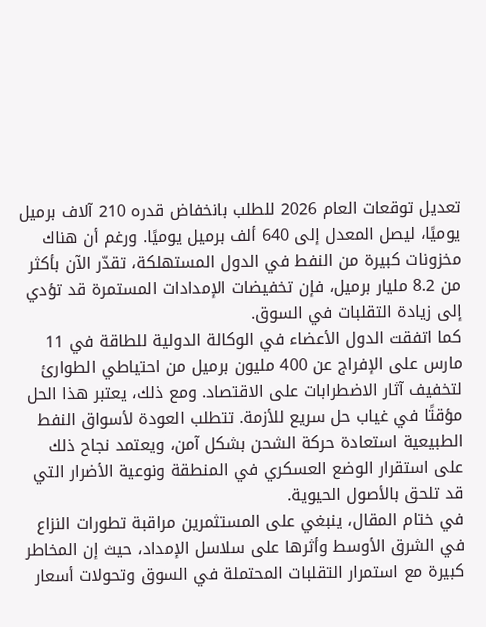تعديل توقعات العام 2026 للطلب بانخفاض قدره 210 آلاف برميل يوميًا، ليصل المعدل إلى 640 ألف برميل يوميًا. ورغم أن هناك مخزونات كبيرة من النفط في الدول المستهلكة، تقدّر الآن بأكثر من 8.2 مليار برميل، فإن تخفيضات الإمدادات المستمرة قد تؤدي إلى زيادة التقلبات في السوق.
كما اتفقت الدول الأعضاء في الوكالة الدولية للطاقة في 11 مارس على الإفراج عن 400 مليون برميل من احتياطي الطوارئ لتخفيف آثار الاضطرابات على الاقتصاد. ومع ذلك، يعتبر هذا الحل مؤقتًا في غياب حل سريع للأزمة. تتطلب العودة لأسواق النفط الطبيعية استعادة حركة الشحن بشكل آمن، ويعتمد نجاح ذلك على استقرار الوضع العسكري في المنطقة ونوعية الأضرار التي قد تلحق بالأصول الحيوية.
في ختام المقال، ينبغي على المستثمرين مراقبة تطورات النزاع في الشرق الأوسط وأثرها على سلاسل الإمداد، حيث إن المخاطر كبيرة مع استمرار التقلبات المحتملة في السوق وتحولات أسعار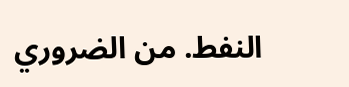النفط. من الضروري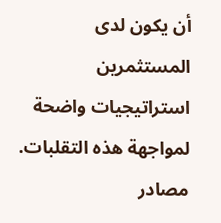أن يكون لدى المستثمرين استراتيجيات واضحة لمواجهة هذه التقلبات.
مصادر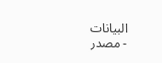البيانات
- مصدر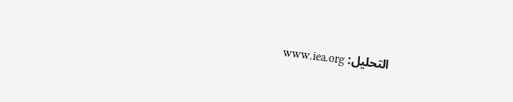التحليل: www.iea.org